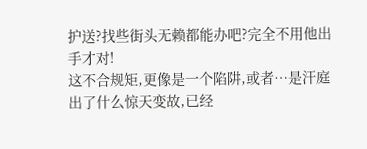护送?找些街头无赖都能办吧?完全不用他出手才对!
这不合规矩,更像是一个陷阱,或者…是汗庭出了什么惊天变故,已经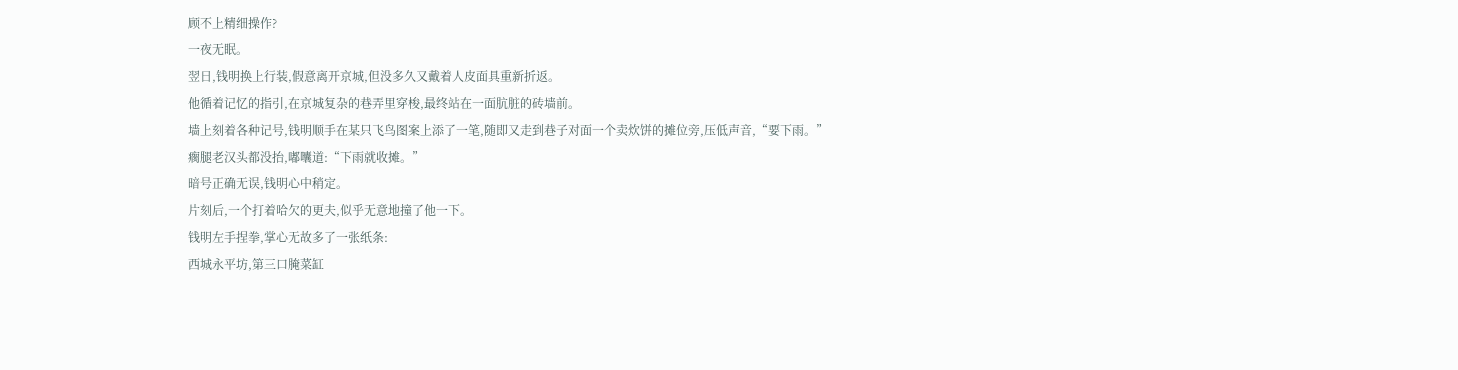顾不上精细操作?
一夜无眠。
翌日,钱明换上行装,假意离开京城,但没多久又戴着人皮面具重新折返。
他循着记忆的指引,在京城复杂的巷弄里穿梭,最终站在一面肮脏的砖墙前。
墙上刻着各种记号,钱明顺手在某只飞鸟图案上添了一笔,随即又走到巷子对面一个卖炊饼的摊位旁,压低声音,“要下雨。”
瘸腿老汉头都没抬,嘟囔道:“下雨就收摊。”
暗号正确无误,钱明心中稍定。
片刻后,一个打着哈欠的更夫,似乎无意地撞了他一下。
钱明左手捏拳,掌心无故多了一张纸条:
西城永平坊,第三口腌菜缸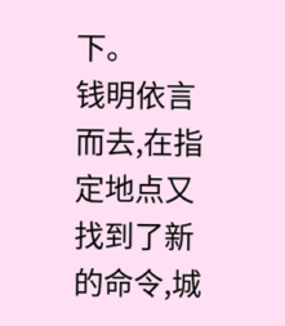下。
钱明依言而去,在指定地点又找到了新的命令,城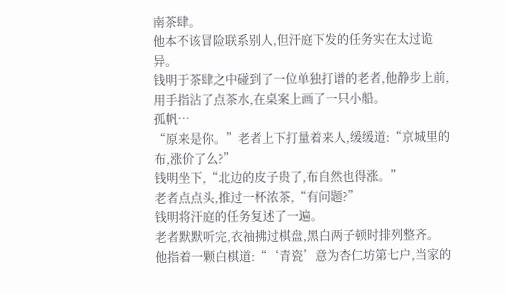南茶肆。
他本不该冒险联系别人,但汗庭下发的任务实在太过诡异。
钱明于茶肆之中碰到了一位单独打谱的老者,他静步上前,用手指沾了点茶水,在桌案上画了一只小船。
孤帆…
“原来是你。”老者上下打量着来人,缓缓道:“京城里的布,涨价了么?”
钱明坐下,“北边的皮子贵了,布自然也得涨。”
老者点点头,推过一杯浓茶,“有问题?”
钱明将汗庭的任务复述了一遍。
老者默默听完,衣袖拂过棋盘,黑白两子顿时排列整齐。
他指着一颗白棋道:“‘青瓷’意为杏仁坊第七户,当家的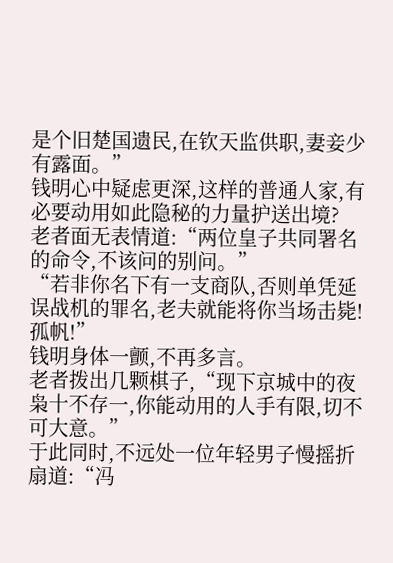是个旧楚国遗民,在钦天监供职,妻妾少有露面。”
钱明心中疑虑更深,这样的普通人家,有必要动用如此隐秘的力量护送出境?
老者面无表情道:“两位皇子共同署名的命令,不该问的别问。”
“若非你名下有一支商队,否则单凭延误战机的罪名,老夫就能将你当场击毙!孤帆!”
钱明身体一颤,不再多言。
老者拨出几颗棋子,“现下京城中的夜枭十不存一,你能动用的人手有限,切不可大意。”
于此同时,不远处一位年轻男子慢摇折扇道:“冯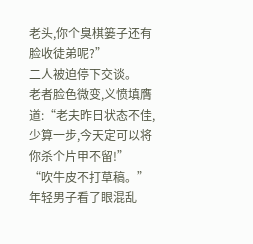老头,你个臭棋篓子还有脸收徒弟呢?”
二人被迫停下交谈。
老者脸色微变,义愤填膺道:“老夫昨日状态不佳,少算一步,今天定可以将你杀个片甲不留!”
“吹牛皮不打草稿。”年轻男子看了眼混乱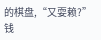的棋盘,“又耍赖?”
钱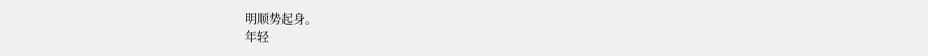明顺势起身。
年轻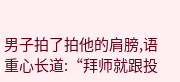男子拍了拍他的肩膀,语重心长道:“拜师就跟投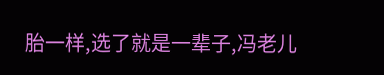胎一样,选了就是一辈子,冯老儿